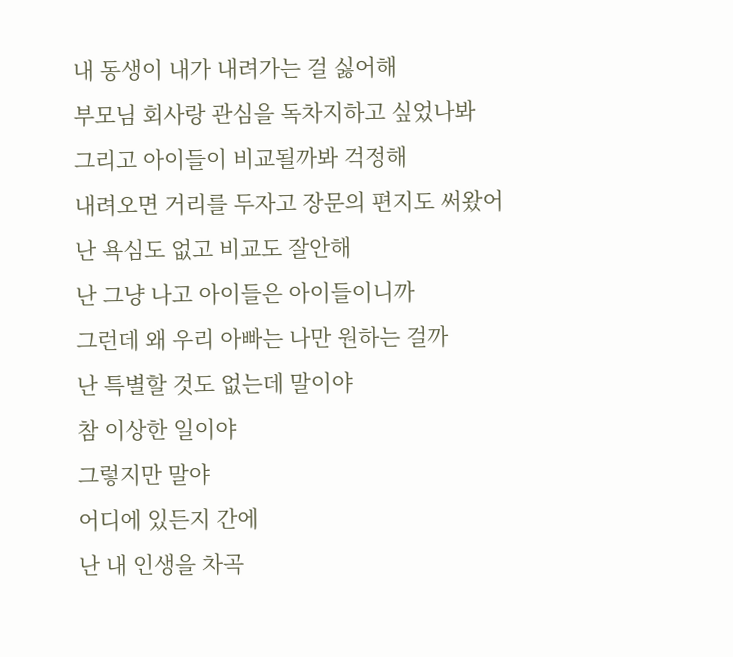내 동생이 내가 내려가는 걸 싫어해
부모님 회사랑 관심을 독차지하고 싶었나봐
그리고 아이들이 비교될까봐 걱정해
내려오면 거리를 두자고 장문의 편지도 써왔어
난 욕심도 없고 비교도 잘안해
난 그냥 나고 아이들은 아이들이니까
그런데 왜 우리 아빠는 나만 원하는 걸까
난 특별할 것도 없는데 말이야
참 이상한 일이야
그렇지만 말야
어디에 있든지 간에
난 내 인생을 차곡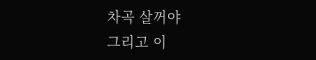차곡 살꺼야
그리고 이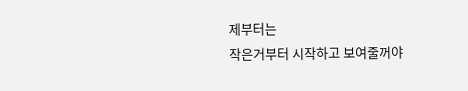제부터는
작은거부터 시작하고 보여줄꺼야